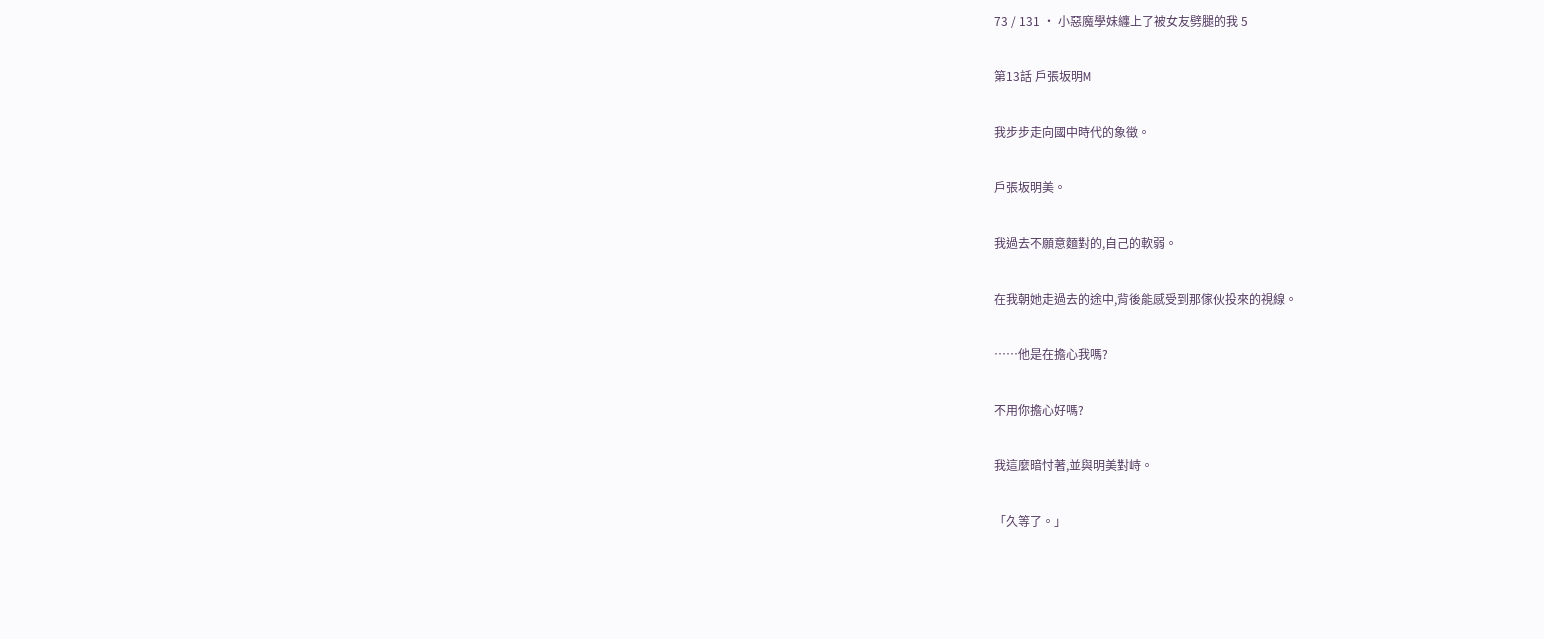73 / 131 · 小惡魔學妹纏上了被女友劈腿的我 5

第13話 戶張坂明M

我步步走向國中時代的象徵。

戶張坂明美。

我過去不願意麵對的,自己的軟弱。

在我朝她走過去的途中,背後能感受到那傢伙投來的視線。

……他是在擔心我嗎?

不用你擔心好嗎?

我這麼暗忖著,並與明美對峙。

「久等了。」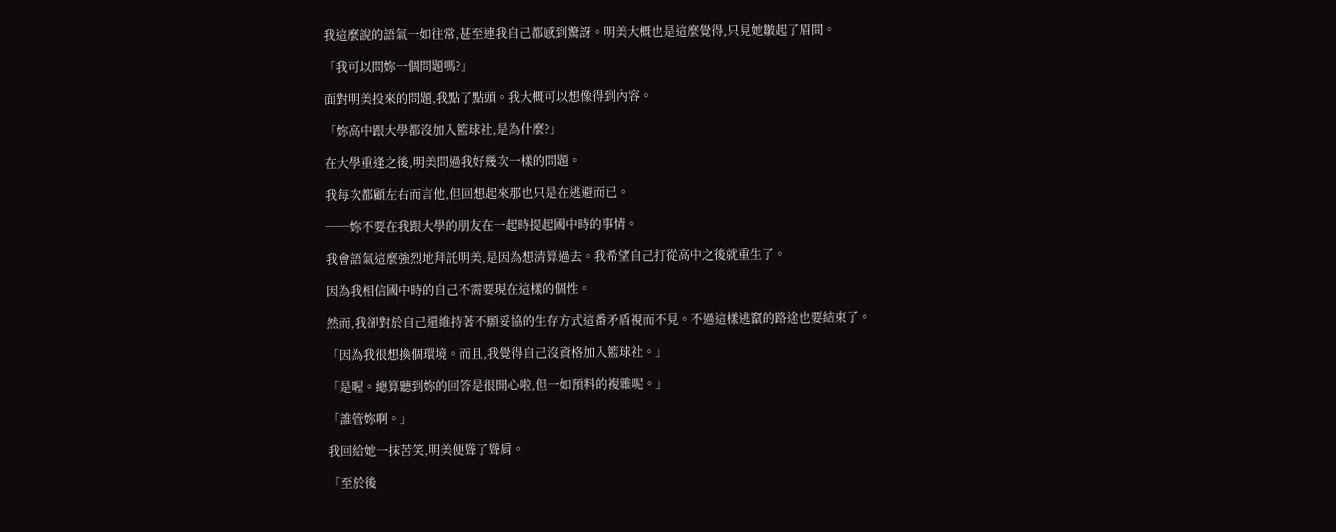我這麼說的語氣一如往常,甚至連我自己都感到驚訝。明美大概也是這麼覺得,只見她皺起了眉間。

「我可以問妳一個問題嗎?」

面對明美投來的問題,我點了點頭。我大概可以想像得到內容。

「妳高中跟大學都沒加入籃球社,是為什麼?」

在大學重逢之後,明美問過我好幾次一樣的問題。

我每次都顧左右而言他,但回想起來那也只是在逃避而已。

──妳不要在我跟大學的朋友在一起時提起國中時的事情。

我會語氣這麼強烈地拜託明美,是因為想清算過去。我希望自己打從高中之後就重生了。

因為我相信國中時的自己不需要現在這樣的個性。

然而,我卻對於自己還維持著不願妥協的生存方式這番矛盾視而不見。不過這樣逃竄的路途也要結束了。

「因為我很想換個環境。而且,我覺得自己沒資格加入籃球社。」

「是喔。總算聽到妳的回答是很開心啦,但一如預料的複雜呢。」

「誰管妳啊。」

我回給她一抹苦笑,明美便聳了聳肩。

「至於後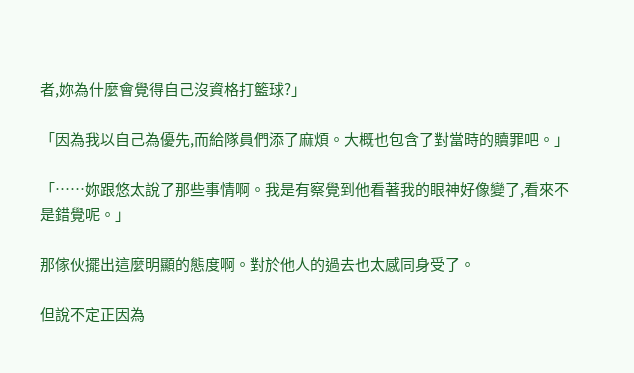者,妳為什麼會覺得自己沒資格打籃球?」

「因為我以自己為優先,而給隊員們添了麻煩。大概也包含了對當時的贖罪吧。」

「……妳跟悠太說了那些事情啊。我是有察覺到他看著我的眼神好像變了,看來不是錯覺呢。」

那傢伙擺出這麼明顯的態度啊。對於他人的過去也太感同身受了。

但說不定正因為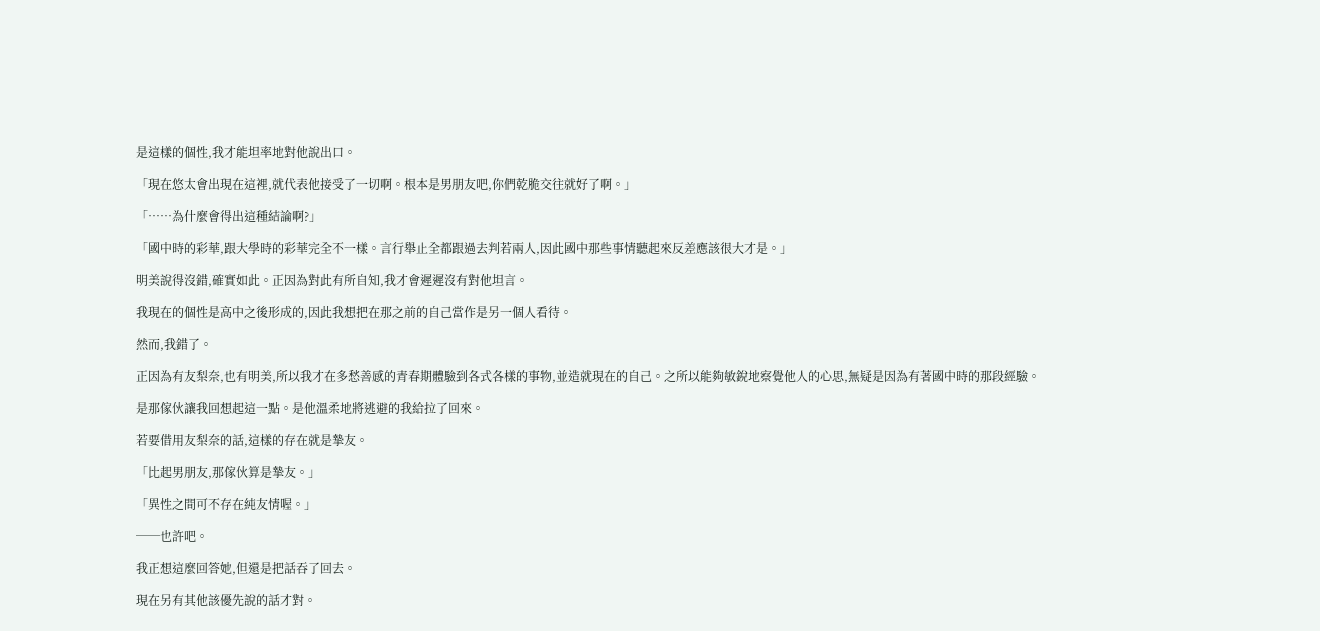是這樣的個性,我才能坦率地對他說出口。

「現在悠太會出現在這裡,就代表他接受了一切啊。根本是男朋友吧,你們乾脆交往就好了啊。」

「……為什麼會得出這種結論啊?」

「國中時的彩華,跟大學時的彩華完全不一樣。言行舉止全都跟過去判若兩人,因此國中那些事情聽起來反差應該很大才是。」

明美說得沒錯,確實如此。正因為對此有所自知,我才會遲遲沒有對他坦言。

我現在的個性是高中之後形成的,因此我想把在那之前的自己當作是另一個人看待。

然而,我錯了。

正因為有友梨奈,也有明美,所以我才在多愁善感的青春期體驗到各式各樣的事物,並造就現在的自己。之所以能夠敏銳地察覺他人的心思,無疑是因為有著國中時的那段經驗。

是那傢伙讓我回想起這一點。是他溫柔地將逃避的我給拉了回來。

若要借用友梨奈的話,這樣的存在就是摯友。

「比起男朋友,那傢伙算是摯友。」

「異性之間可不存在純友情喔。」

──也許吧。

我正想這麼回答她,但還是把話吞了回去。

現在另有其他該優先說的話才對。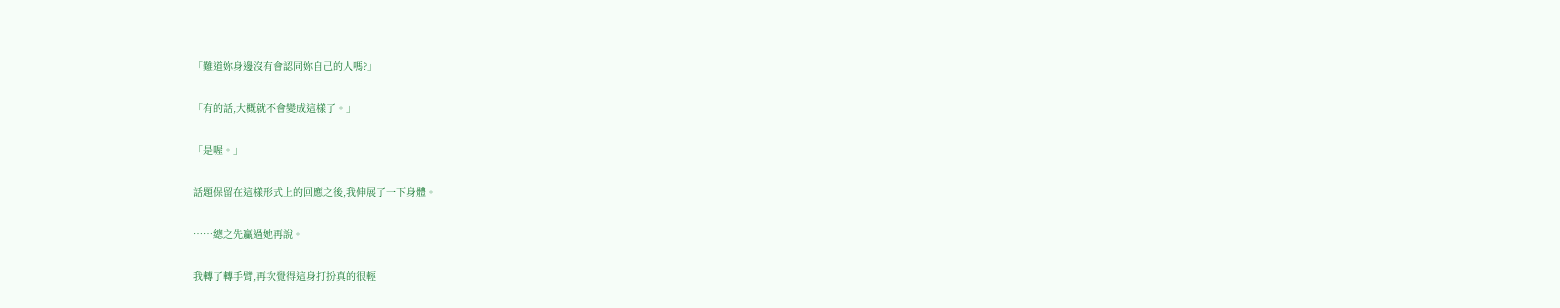「難道妳身邊沒有會認同妳自己的人嗎?」

「有的話,大概就不會變成這樣了。」

「是喔。」

話題保留在這樣形式上的回應之後,我伸展了一下身體。

……總之先贏過她再說。

我轉了轉手臂,再次覺得這身打扮真的很輕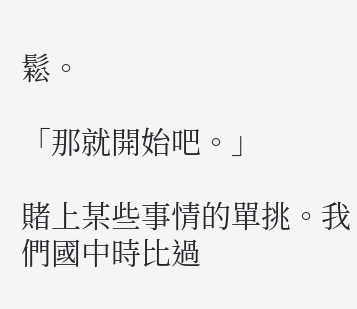鬆。

「那就開始吧。」

賭上某些事情的單挑。我們國中時比過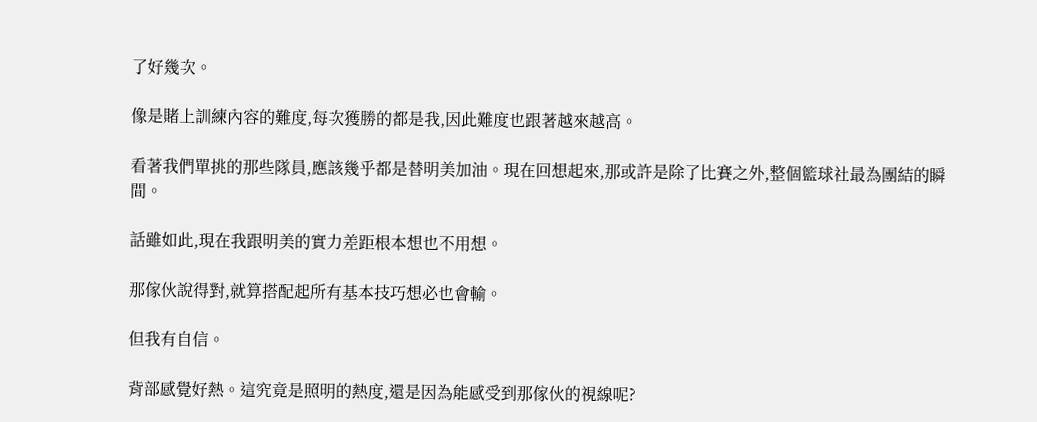了好幾次。

像是賭上訓練內容的難度,每次獲勝的都是我,因此難度也跟著越來越高。

看著我們單挑的那些隊員,應該幾乎都是替明美加油。現在回想起來,那或許是除了比賽之外,整個籃球社最為團結的瞬間。

話雖如此,現在我跟明美的實力差距根本想也不用想。

那傢伙說得對,就算搭配起所有基本技巧想必也會輸。

但我有自信。

背部感覺好熱。這究竟是照明的熱度,還是因為能感受到那傢伙的視線呢?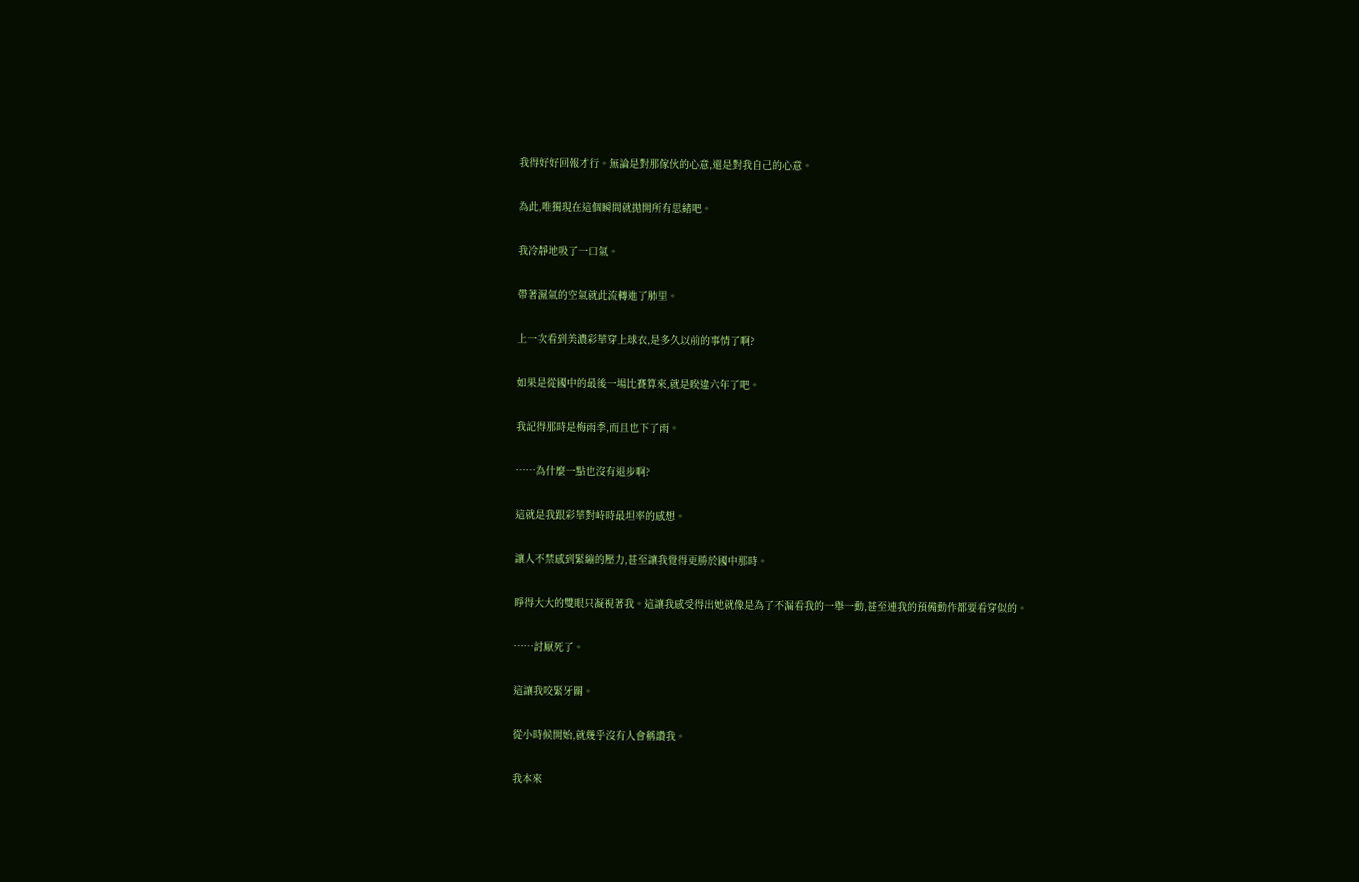我得好好回報才行。無論是對那傢伙的心意,還是對我自己的心意。

為此,唯獨現在這個瞬間就拋開所有思緒吧。

我冷靜地吸了一口氣。

帶著濕氣的空氣就此流轉進了肺里。

上一次看到美濃彩華穿上球衣,是多久以前的事情了啊?

如果是從國中的最後一場比賽算來,就是睽違六年了吧。

我記得那時是梅雨季,而且也下了雨。

……為什麼一點也沒有退步啊?

這就是我跟彩華對峙時最坦率的感想。

讓人不禁感到緊繃的壓力,甚至讓我覺得更勝於國中那時。

睜得大大的雙眼只凝視著我。這讓我感受得出她就像是為了不漏看我的一舉一動,甚至連我的預備動作都要看穿似的。

……討厭死了。

這讓我咬緊牙關。

從小時候開始,就幾乎沒有人會稱讚我。

我本來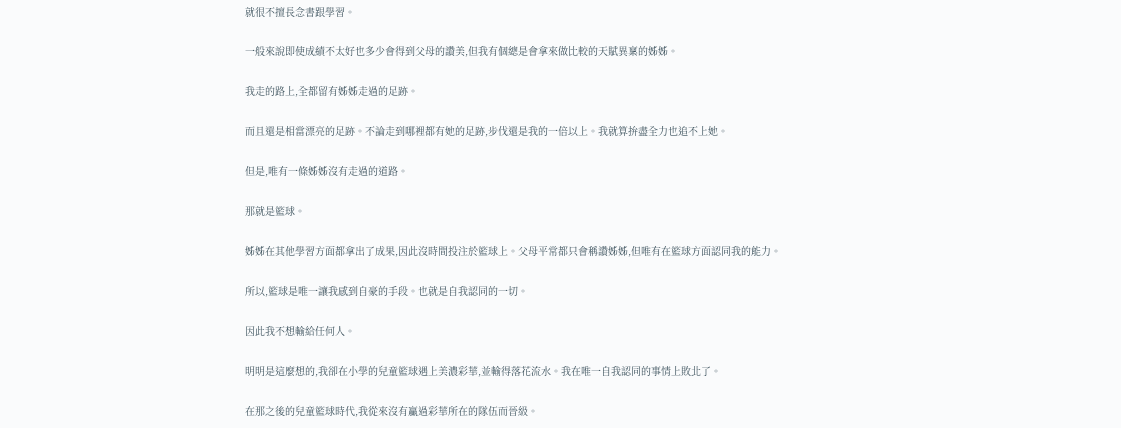就很不擅長念書跟學習。

一般來說即使成績不太好也多少會得到父母的讚美,但我有個總是會拿來做比較的天賦異稟的姊姊。

我走的路上,全都留有姊姊走過的足跡。

而且還是相當漂亮的足跡。不論走到哪裡都有她的足跡,步伐還是我的一倍以上。我就算拚盡全力也追不上她。

但是,唯有一條姊姊沒有走過的道路。

那就是籃球。

姊姊在其他學習方面都拿出了成果,因此沒時間投注於籃球上。父母平常都只會稱讚姊姊,但唯有在籃球方面認同我的能力。

所以,籃球是唯一讓我感到自豪的手段。也就是自我認同的一切。

因此我不想輸給任何人。

明明是這麼想的,我卻在小學的兒童籃球遇上美濃彩華,並輸得落花流水。我在唯一自我認同的事情上敗北了。

在那之後的兒童籃球時代,我從來沒有贏過彩華所在的隊伍而晉級。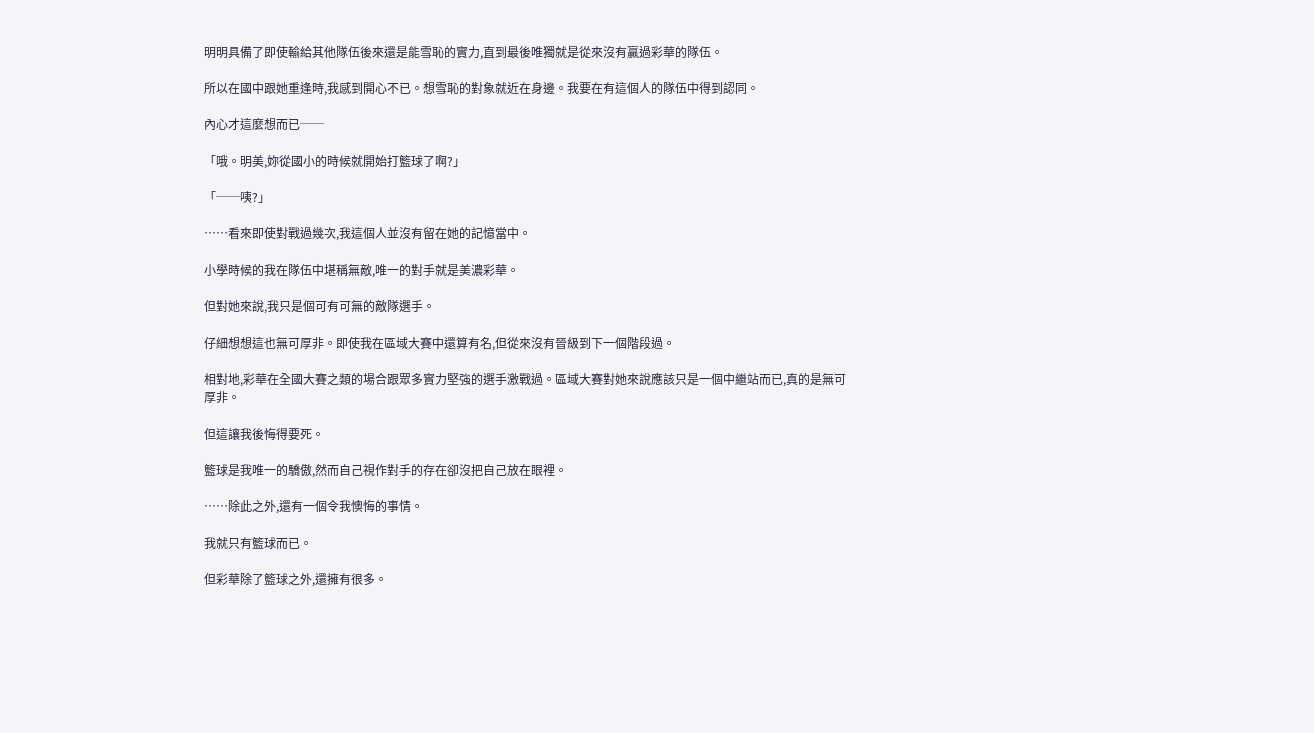明明具備了即使輸給其他隊伍後來還是能雪恥的實力,直到最後唯獨就是從來沒有贏過彩華的隊伍。

所以在國中跟她重逢時,我感到開心不已。想雪恥的對象就近在身邊。我要在有這個人的隊伍中得到認同。

內心才這麼想而已──

「哦。明美,妳從國小的時候就開始打籃球了啊?」

「──咦?」

……看來即使對戰過幾次,我這個人並沒有留在她的記憶當中。

小學時候的我在隊伍中堪稱無敵,唯一的對手就是美濃彩華。

但對她來說,我只是個可有可無的敵隊選手。

仔細想想這也無可厚非。即使我在區域大賽中還算有名,但從來沒有晉級到下一個階段過。

相對地,彩華在全國大賽之類的場合跟眾多實力堅強的選手激戰過。區域大賽對她來說應該只是一個中繼站而已,真的是無可厚非。

但這讓我後悔得要死。

籃球是我唯一的驕傲,然而自己視作對手的存在卻沒把自己放在眼裡。

……除此之外,還有一個令我懊悔的事情。

我就只有籃球而已。

但彩華除了籃球之外,還擁有很多。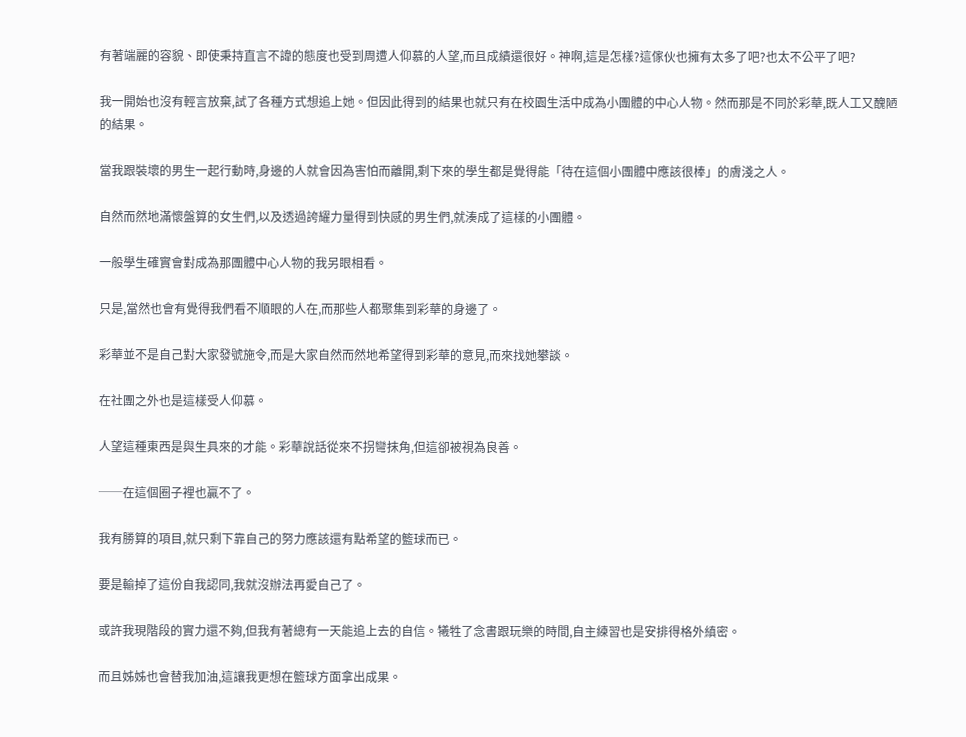有著端麗的容貌、即使秉持直言不諱的態度也受到周遭人仰慕的人望,而且成績還很好。神啊,這是怎樣?這傢伙也擁有太多了吧?也太不公平了吧?

我一開始也沒有輕言放棄,試了各種方式想追上她。但因此得到的結果也就只有在校園生活中成為小團體的中心人物。然而那是不同於彩華,既人工又醜陋的結果。

當我跟裝壞的男生一起行動時,身邊的人就會因為害怕而離開,剩下來的學生都是覺得能「待在這個小團體中應該很棒」的膚淺之人。

自然而然地滿懷盤算的女生們,以及透過誇耀力量得到快感的男生們,就湊成了這樣的小團體。

一般學生確實會對成為那團體中心人物的我另眼相看。

只是,當然也會有覺得我們看不順眼的人在,而那些人都聚集到彩華的身邊了。

彩華並不是自己對大家發號施令,而是大家自然而然地希望得到彩華的意見,而來找她攀談。

在社團之外也是這樣受人仰慕。

人望這種東西是與生具來的才能。彩華說話從來不拐彎抹角,但這卻被視為良善。

──在這個圈子裡也贏不了。

我有勝算的項目,就只剩下靠自己的努力應該還有點希望的籃球而已。

要是輸掉了這份自我認同,我就沒辦法再愛自己了。

或許我現階段的實力還不夠,但我有著總有一天能追上去的自信。犧牲了念書跟玩樂的時間,自主練習也是安排得格外縝密。

而且姊姊也會替我加油,這讓我更想在籃球方面拿出成果。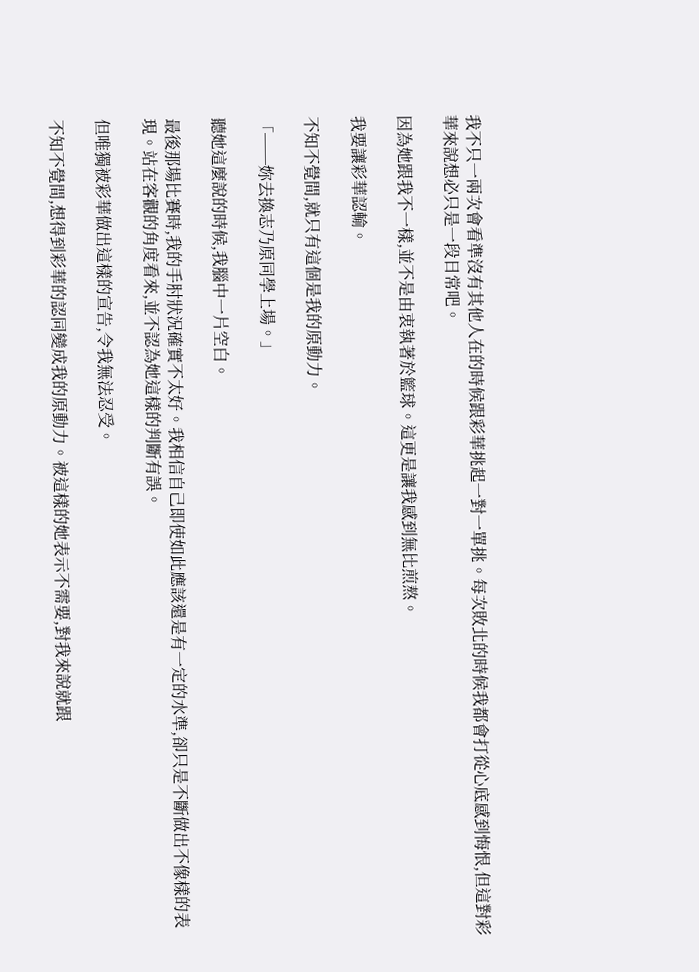我不只一兩次會看準沒有其他人在的時候跟彩華挑起一對一單挑。每次敗北的時候我都會打從心底感到悔恨,但這對彩華來說想必只是一段日常吧。

因為她跟我不一樣,並不是由衷執著於籃球。這更是讓我感到無比煎熬。

我要讓彩華認輸。

不知不覺間,就只有這個是我的原動力。

「──妳去換志乃原同學上場。」

聽她這麼說的時候,我腦中一片空白。

最後那場比賽時,我的手肘狀況確實不太好。我相信自己即使如此應該還是有一定的水準,卻只是不斷做出不像樣的表現。站在客觀的角度看來,並不認為她這樣的判斷有誤。

但唯獨被彩華做出這樣的宣告,令我無法忍受。

不知不覺間,想得到彩華的認同變成我的原動力。被這樣的她表示不需要,對我來說就跟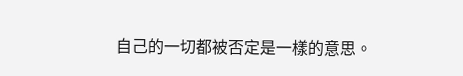自己的一切都被否定是一樣的意思。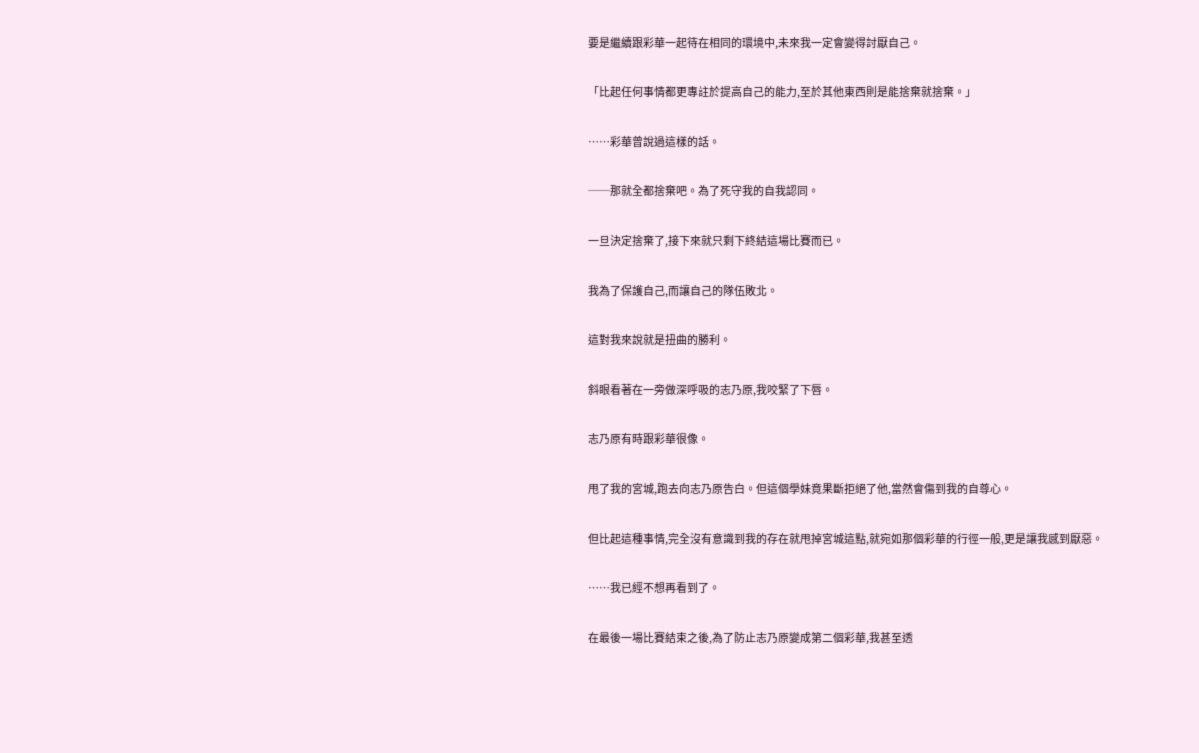要是繼續跟彩華一起待在相同的環境中,未來我一定會變得討厭自己。

「比起任何事情都更專註於提高自己的能力,至於其他東西則是能捨棄就捨棄。」

……彩華曾說過這樣的話。

──那就全都捨棄吧。為了死守我的自我認同。

一旦決定捨棄了,接下來就只剩下終結這場比賽而已。

我為了保護自己,而讓自己的隊伍敗北。

這對我來說就是扭曲的勝利。

斜眼看著在一旁做深呼吸的志乃原,我咬緊了下唇。

志乃原有時跟彩華很像。

甩了我的宮城,跑去向志乃原告白。但這個學妹竟果斷拒絕了他,當然會傷到我的自尊心。

但比起這種事情,完全沒有意識到我的存在就甩掉宮城這點,就宛如那個彩華的行徑一般,更是讓我感到厭惡。

……我已經不想再看到了。

在最後一場比賽結束之後,為了防止志乃原變成第二個彩華,我甚至透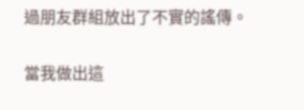過朋友群組放出了不實的謠傳。

當我做出這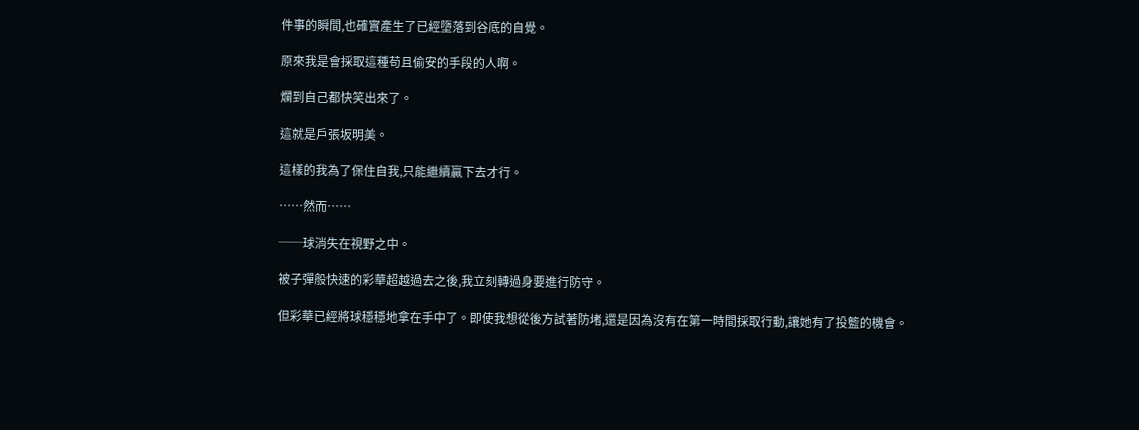件事的瞬間,也確實產生了已經墮落到谷底的自覺。

原來我是會採取這種苟且偷安的手段的人啊。

爛到自己都快笑出來了。

這就是戶張坂明美。

這樣的我為了保住自我,只能繼續贏下去才行。

……然而……

──球消失在視野之中。

被子彈般快速的彩華超越過去之後,我立刻轉過身要進行防守。

但彩華已經將球穩穩地拿在手中了。即使我想從後方試著防堵,還是因為沒有在第一時間採取行動,讓她有了投籃的機會。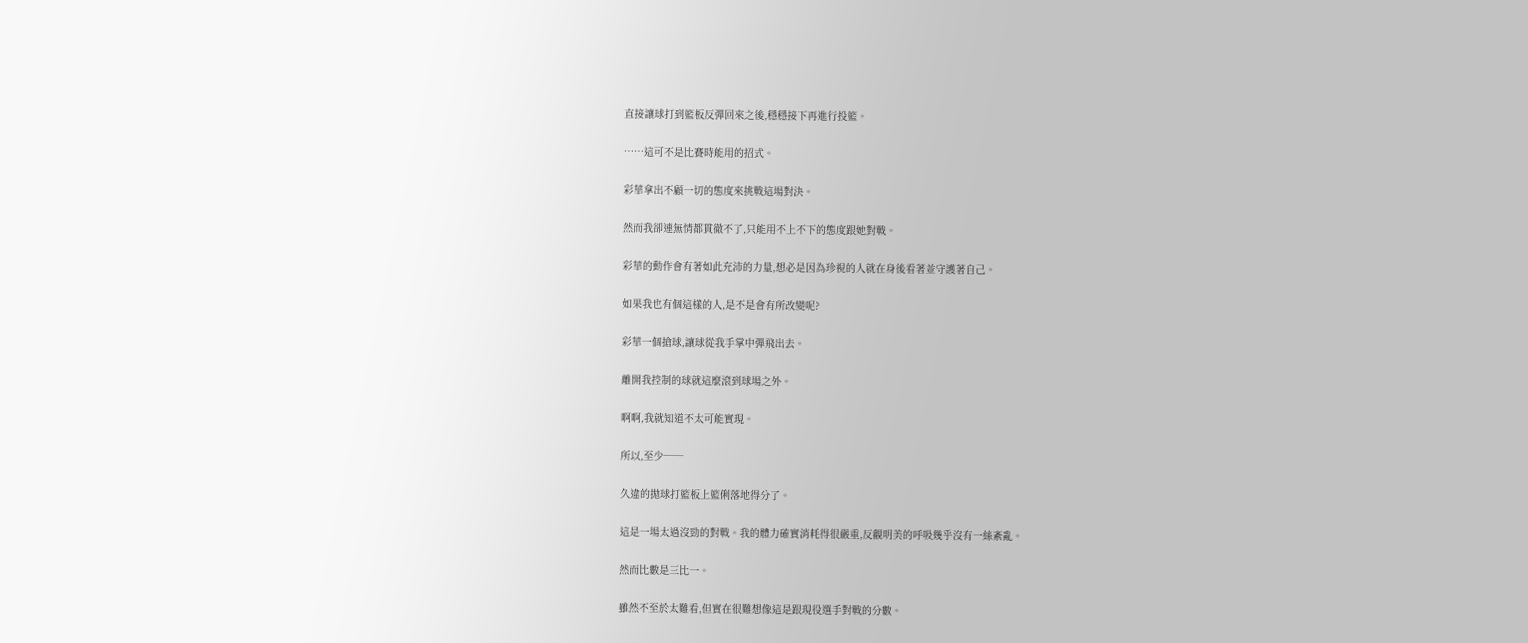直接讓球打到籃板反彈回來之後,穩穩接下再進行投籃。

……這可不是比賽時能用的招式。

彩華拿出不顧一切的態度來挑戰這場對決。

然而我卻連無情都貫徹不了,只能用不上不下的態度跟她對戰。

彩華的動作會有著如此充沛的力量,想必是因為珍視的人就在身後看著並守護著自己。

如果我也有個這樣的人,是不是會有所改變呢?

彩華一個搶球,讓球從我手掌中彈飛出去。

離開我控制的球就這麼滾到球場之外。

啊啊,我就知道不太可能實現。

所以,至少──

久違的拋球打籃板上籃俐落地得分了。

這是一場太過沒勁的對戰。我的體力確實消耗得很嚴重,反觀明美的呼吸幾乎沒有一絲紊亂。

然而比數是三比一。

雖然不至於太難看,但實在很難想像這是跟現役選手對戰的分數。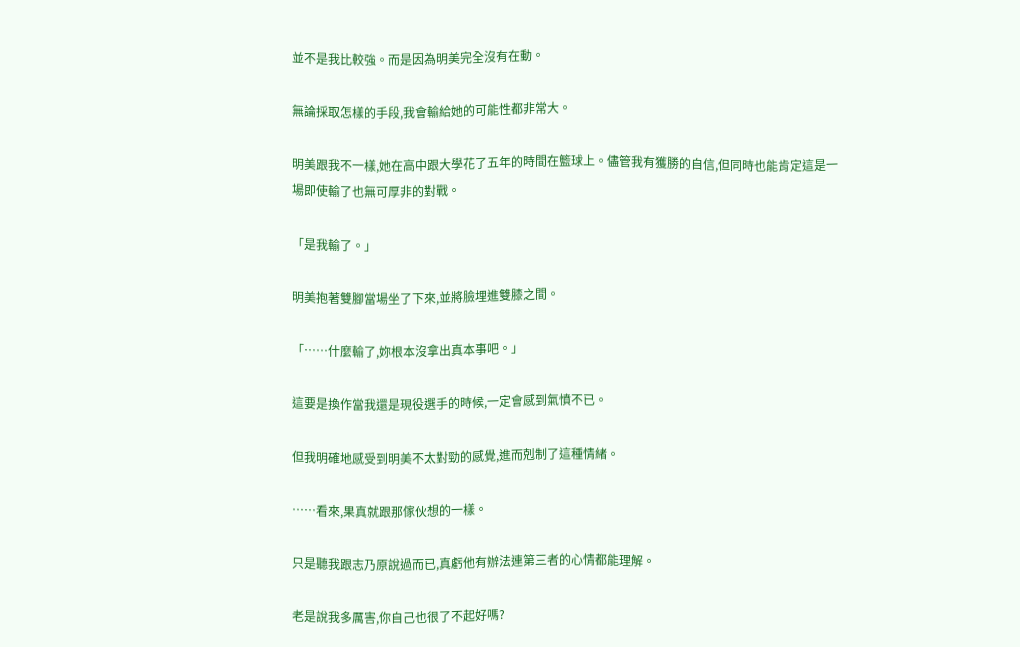並不是我比較強。而是因為明美完全沒有在動。

無論採取怎樣的手段,我會輸給她的可能性都非常大。

明美跟我不一樣,她在高中跟大學花了五年的時間在籃球上。儘管我有獲勝的自信,但同時也能肯定這是一場即使輸了也無可厚非的對戰。

「是我輸了。」

明美抱著雙腳當場坐了下來,並將臉埋進雙膝之間。

「……什麼輸了,妳根本沒拿出真本事吧。」

這要是換作當我還是現役選手的時候,一定會感到氣憤不已。

但我明確地感受到明美不太對勁的感覺,進而剋制了這種情緒。

……看來,果真就跟那傢伙想的一樣。

只是聽我跟志乃原說過而已,真虧他有辦法連第三者的心情都能理解。

老是說我多厲害,你自己也很了不起好嗎?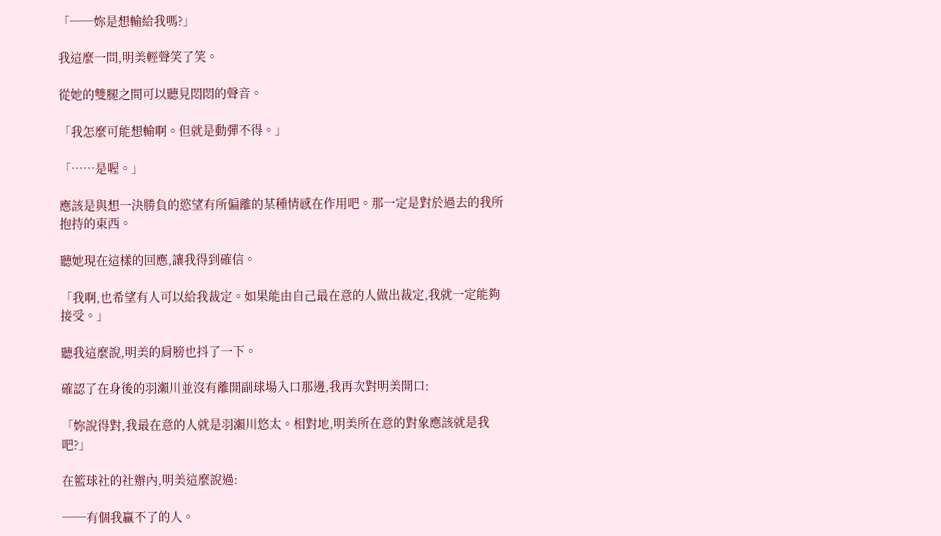「──妳是想輸給我嗎?」

我這麼一問,明美輕聲笑了笑。

從她的雙腿之間可以聽見悶悶的聲音。

「我怎麼可能想輸啊。但就是動彈不得。」

「……是喔。」

應該是與想一決勝負的慾望有所偏離的某種情感在作用吧。那一定是對於過去的我所抱持的東西。

聽她現在這樣的回應,讓我得到確信。

「我啊,也希望有人可以給我裁定。如果能由自己最在意的人做出裁定,我就一定能夠接受。」

聽我這麼說,明美的肩膀也抖了一下。

確認了在身後的羽瀨川並沒有離開副球場入口那邊,我再次對明美開口:

「妳說得對,我最在意的人就是羽瀨川悠太。相對地,明美所在意的對象應該就是我吧?」

在籃球社的社辦內,明美這麼說過:

──有個我贏不了的人。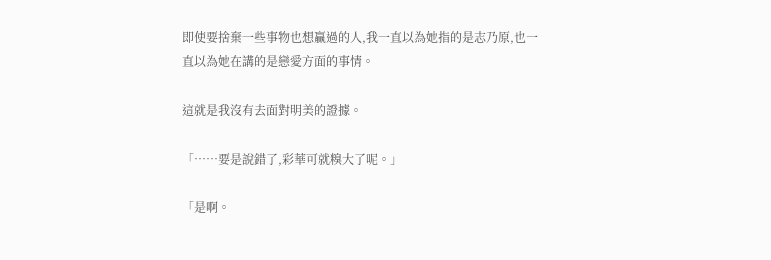即使要捨棄一些事物也想贏過的人,我一直以為她指的是志乃原,也一直以為她在講的是戀愛方面的事情。

這就是我沒有去面對明美的證據。

「……要是說錯了,彩華可就糗大了呢。」

「是啊。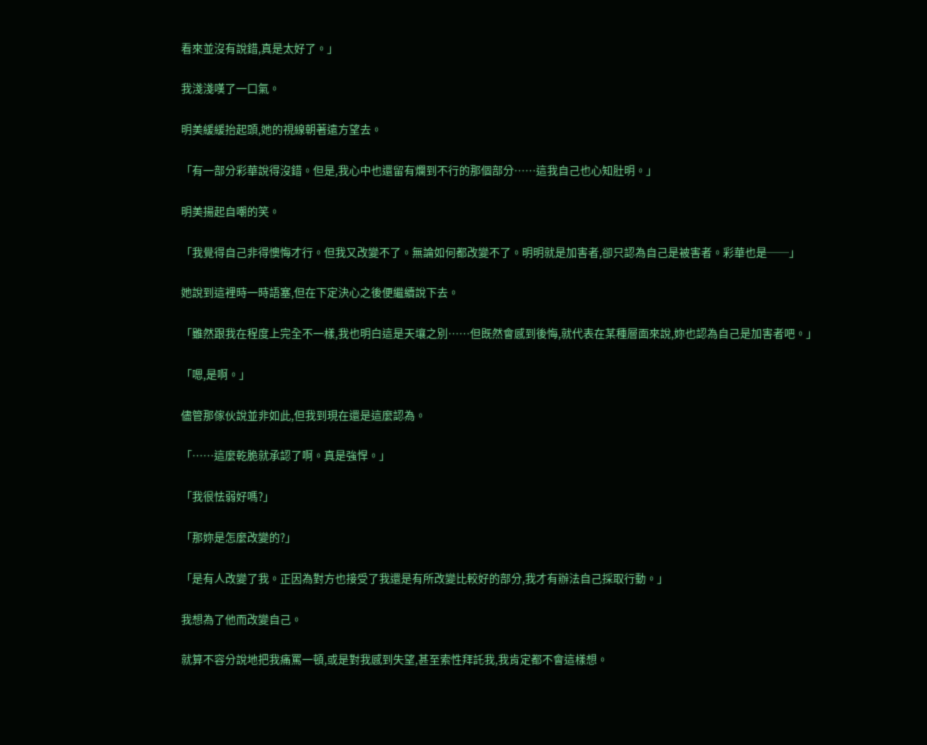看來並沒有說錯,真是太好了。」

我淺淺嘆了一口氣。

明美緩緩抬起頭,她的視線朝著遠方望去。

「有一部分彩華說得沒錯。但是,我心中也還留有爛到不行的那個部分……這我自己也心知肚明。」

明美揚起自嘲的笑。

「我覺得自己非得懊悔才行。但我又改變不了。無論如何都改變不了。明明就是加害者,卻只認為自己是被害者。彩華也是──」

她說到這裡時一時語塞,但在下定決心之後便繼續說下去。

「雖然跟我在程度上完全不一樣,我也明白這是天壤之別……但既然會感到後悔,就代表在某種層面來說,妳也認為自己是加害者吧。」

「嗯,是啊。」

儘管那傢伙說並非如此,但我到現在還是這麼認為。

「……這麼乾脆就承認了啊。真是強悍。」

「我很怯弱好嗎?」

「那妳是怎麼改變的?」

「是有人改變了我。正因為對方也接受了我還是有所改變比較好的部分,我才有辦法自己採取行動。」

我想為了他而改變自己。

就算不容分說地把我痛罵一頓,或是對我感到失望,甚至索性拜託我,我肯定都不會這樣想。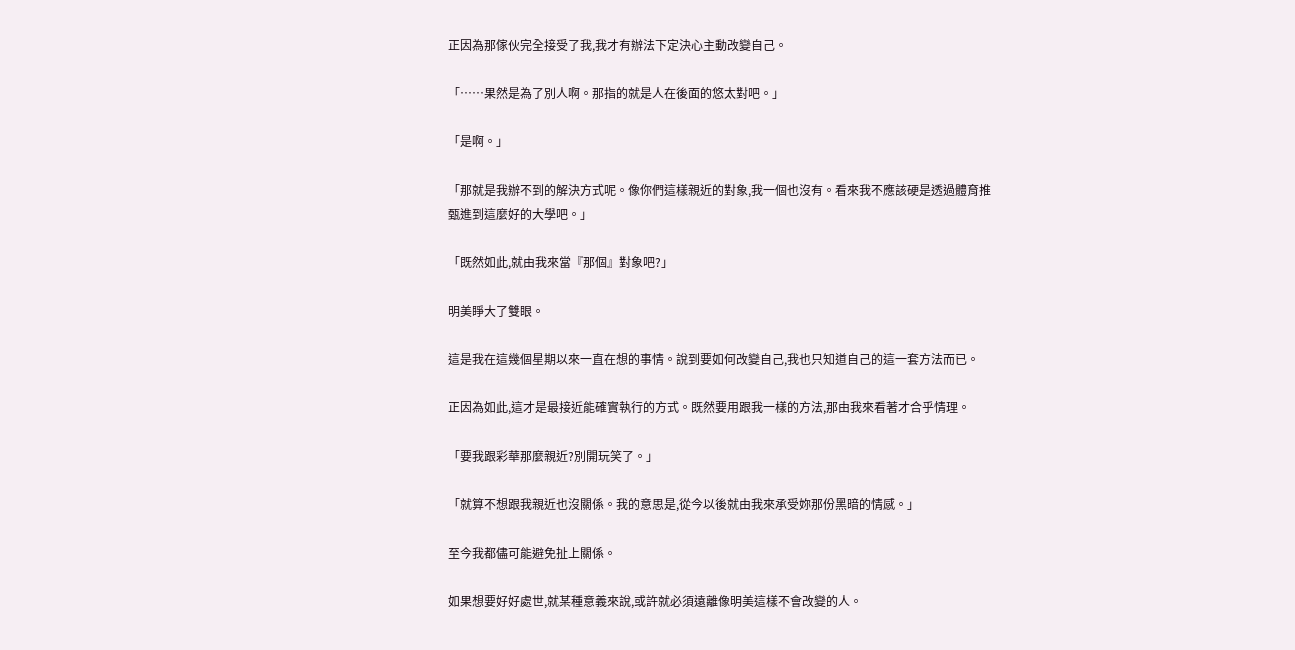正因為那傢伙完全接受了我,我才有辦法下定決心主動改變自己。

「……果然是為了別人啊。那指的就是人在後面的悠太對吧。」

「是啊。」

「那就是我辦不到的解決方式呢。像你們這樣親近的對象,我一個也沒有。看來我不應該硬是透過體育推甄進到這麼好的大學吧。」

「既然如此,就由我來當『那個』對象吧?」

明美睜大了雙眼。

這是我在這幾個星期以來一直在想的事情。說到要如何改變自己,我也只知道自己的這一套方法而已。

正因為如此,這才是最接近能確實執行的方式。既然要用跟我一樣的方法,那由我來看著才合乎情理。

「要我跟彩華那麼親近?別開玩笑了。」

「就算不想跟我親近也沒關係。我的意思是,從今以後就由我來承受妳那份黑暗的情感。」

至今我都儘可能避免扯上關係。

如果想要好好處世,就某種意義來說,或許就必須遠離像明美這樣不會改變的人。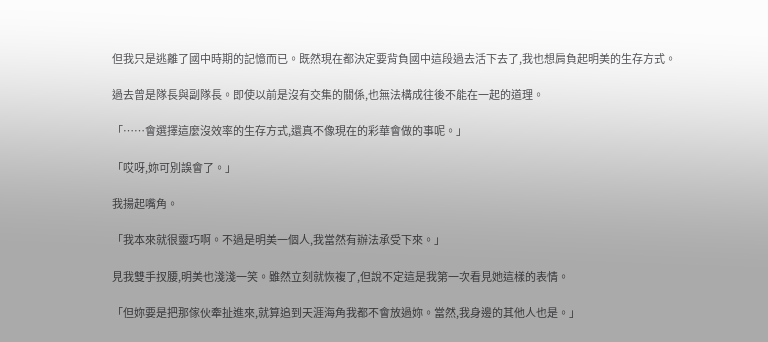但我只是逃離了國中時期的記憶而已。既然現在都決定要背負國中這段過去活下去了,我也想肩負起明美的生存方式。

過去曾是隊長與副隊長。即使以前是沒有交集的關係,也無法構成往後不能在一起的道理。

「……會選擇這麼沒效率的生存方式,還真不像現在的彩華會做的事呢。」

「哎呀,妳可別誤會了。」

我揚起嘴角。

「我本來就很靈巧啊。不過是明美一個人,我當然有辦法承受下來。」

見我雙手扠腰,明美也淺淺一笑。雖然立刻就恢複了,但說不定這是我第一次看見她這樣的表情。

「但妳要是把那傢伙牽扯進來,就算追到天涯海角我都不會放過妳。當然,我身邊的其他人也是。」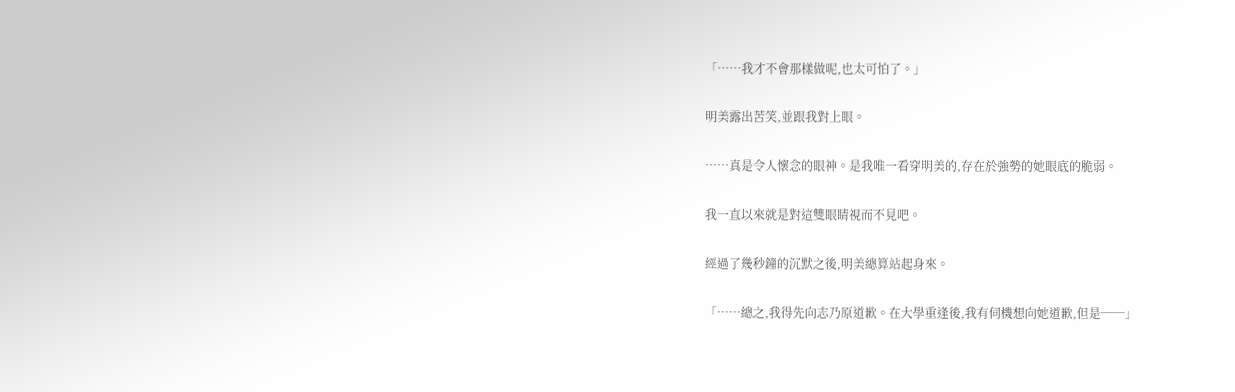「……我才不會那樣做呢,也太可怕了。」

明美露出苦笑,並跟我對上眼。

……真是令人懷念的眼神。是我唯一看穿明美的,存在於強勢的她眼底的脆弱。

我一直以來就是對這雙眼睛視而不見吧。

經過了幾秒鐘的沉默之後,明美總算站起身來。

「……總之,我得先向志乃原道歉。在大學重逢後,我有伺機想向她道歉,但是──」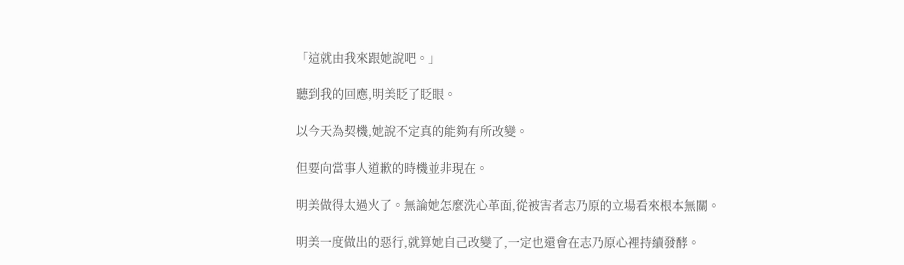「這就由我來跟她說吧。」

聽到我的回應,明美眨了眨眼。

以今天為契機,她說不定真的能夠有所改變。

但要向當事人道歉的時機並非現在。

明美做得太過火了。無論她怎麼洗心革面,從被害者志乃原的立場看來根本無關。

明美一度做出的惡行,就算她自己改變了,一定也還會在志乃原心裡持續發酵。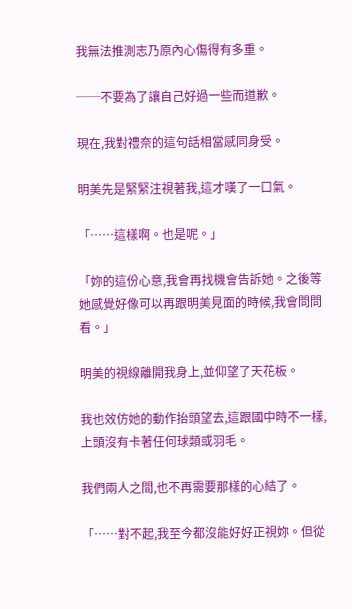我無法推測志乃原內心傷得有多重。

──不要為了讓自己好過一些而道歉。

現在,我對禮奈的這句話相當感同身受。

明美先是緊緊注視著我,這才嘆了一口氣。

「……這樣啊。也是呢。」

「妳的這份心意,我會再找機會告訴她。之後等她感覺好像可以再跟明美見面的時候,我會問問看。」

明美的視線離開我身上,並仰望了天花板。

我也效仿她的動作抬頭望去,這跟國中時不一樣,上頭沒有卡著任何球類或羽毛。

我們兩人之間,也不再需要那樣的心結了。

「……對不起,我至今都沒能好好正視妳。但從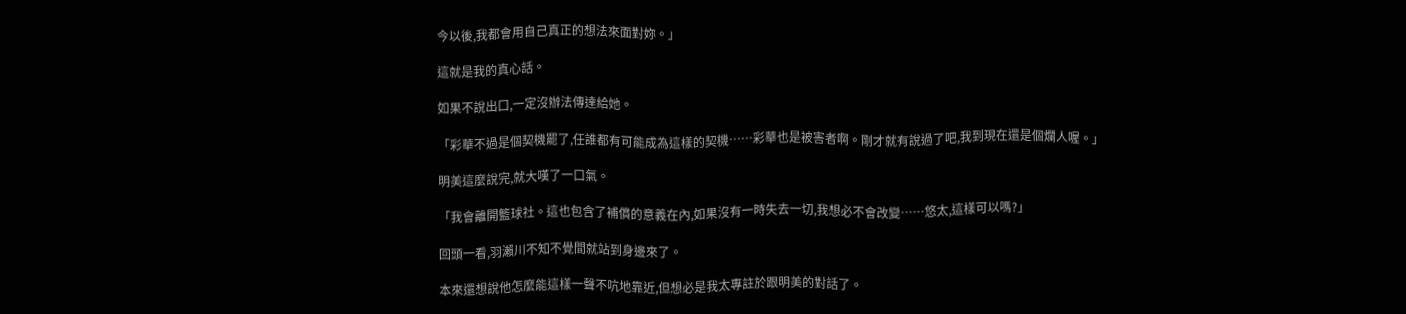今以後,我都會用自己真正的想法來面對妳。」

這就是我的真心話。

如果不說出口,一定沒辦法傳達給她。

「彩華不過是個契機罷了,任誰都有可能成為這樣的契機……彩華也是被害者啊。剛才就有說過了吧,我到現在還是個爛人喔。」

明美這麼說完,就大嘆了一口氣。

「我會離開籃球社。這也包含了補償的意義在內,如果沒有一時失去一切,我想必不會改變……悠太,這樣可以嗎?」

回頭一看,羽瀨川不知不覺間就站到身邊來了。

本來還想說他怎麼能這樣一聲不吭地靠近,但想必是我太專註於跟明美的對話了。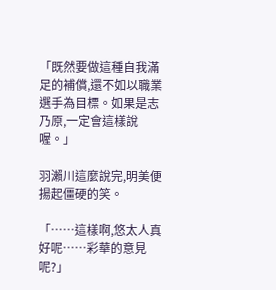「既然要做這種自我滿足的補償,還不如以職業選手為目標。如果是志乃原,一定會這樣說喔。」

羽瀨川這麼說完,明美便揚起僵硬的笑。

「……這樣啊,悠太人真好呢……彩華的意見呢?」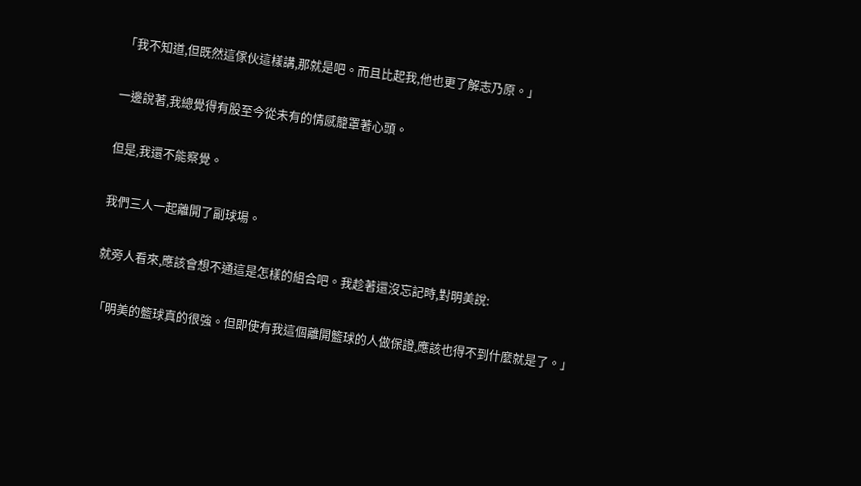「我不知道,但既然這傢伙這樣講,那就是吧。而且比起我,他也更了解志乃原。」

一邊說著,我總覺得有股至今從未有的情感籠罩著心頭。

但是,我還不能察覺。

我們三人一起離開了副球場。

就旁人看來,應該會想不通這是怎樣的組合吧。我趁著還沒忘記時,對明美說:

「明美的籃球真的很強。但即使有我這個離開籃球的人做保證,應該也得不到什麼就是了。」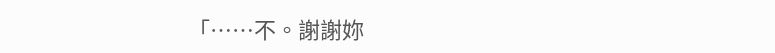「……不。謝謝妳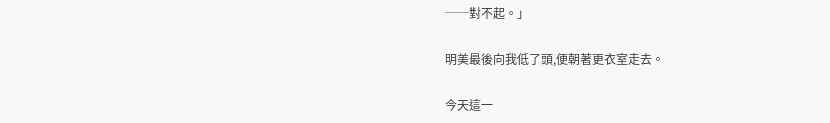──對不起。」

明美最後向我低了頭,便朝著更衣室走去。

今天這一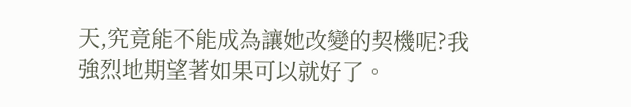天,究竟能不能成為讓她改變的契機呢?我強烈地期望著如果可以就好了。